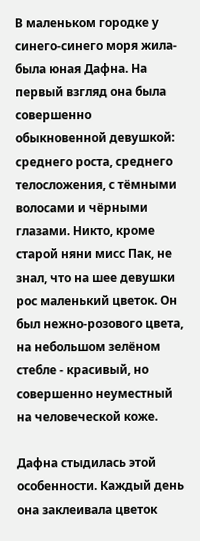В маленьком городке у синего-синего моря жила-была юная Дафна. На первый взгляд она была совершенно обыкновенной девушкой: среднего роста, среднего телосложения, с тёмными волосами и чёрными глазами. Никто, кроме старой няни мисс Пак, не знал, что на шее девушки рос маленький цветок. Он был нежно-розового цвета, на небольшом зелёном стебле - красивый, но совершенно неуместный на человеческой коже.

Дафна стыдилась этой особенности. Каждый день она заклеивала цветок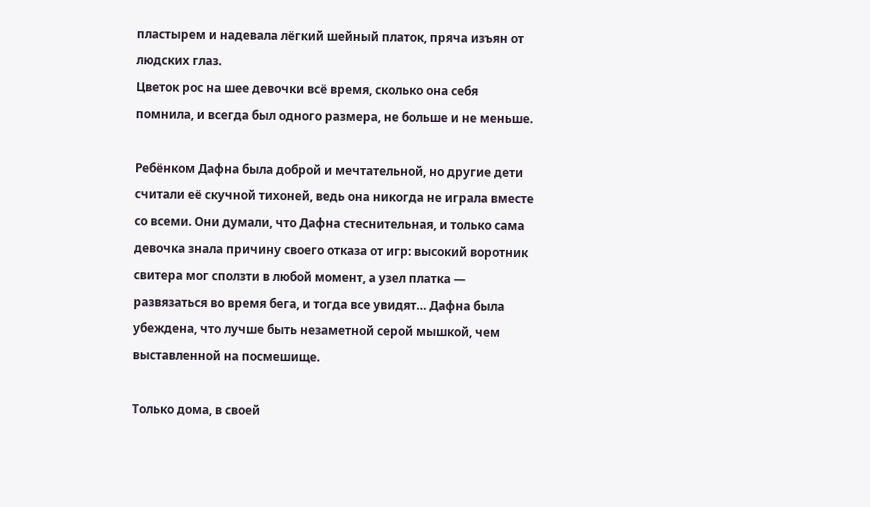пластырем и надевала лёгкий шейный платок, пряча изъян от людских глаз.
Цветок рос на шее девочки всё время, сколько она себя помнила, и всегда был одного размера, не больше и не меньше.

Ребёнком Дафна была доброй и мечтательной, но другие дети считали её скучной тихоней, ведь она никогда не играла вместе со всеми. Они думали, что Дафна стеснительная, и только сама девочка знала причину своего отказа от игр: высокий воротник свитера мог сползти в любой момент, а узел платка — развязаться во время бега, и тогда все увидят… Дафна была убеждена, что лучше быть незаметной серой мышкой, чем выставленной на посмешище.

Только дома, в своей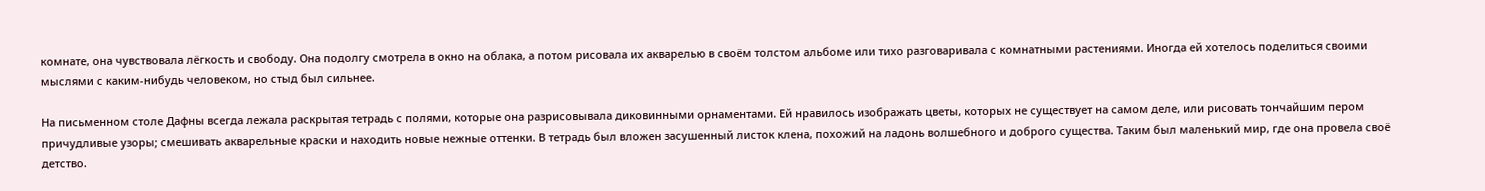комнате, она чувствовала лёгкость и свободу. Она подолгу смотрела в окно на облака, а потом рисовала их акварелью в своём толстом альбоме или тихо разговаривала с комнатными растениями. Иногда ей хотелось поделиться своими мыслями с каким-нибудь человеком, но стыд был сильнее.

На письменном столе Дафны всегда лежала раскрытая тетрадь с полями, которые она разрисовывала диковинными орнаментами. Ей нравилось изображать цветы, которых не существует на самом деле, или рисовать тончайшим пером причудливые узоры; смешивать акварельные краски и находить новые нежные оттенки. В тетрадь был вложен засушенный листок клена, похожий на ладонь волшебного и доброго существа. Таким был маленький мир, где она провела своё детство.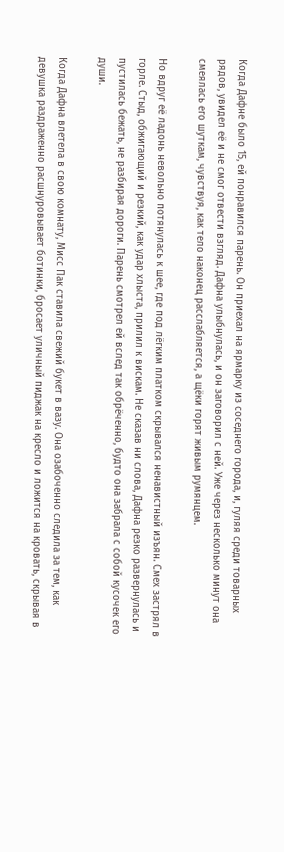Когда Дафне было 15, ей понравился парень. Он приехал на ярмарку из соседнего города, и, гуляя среди товарных рядов, увидел её и не смог отвести взгляд. Дафна улыбнулась, и он заговорил с ней. Уже через несколько минут она смеялась его шуткам, чувствуя, как тело наконец расслабляется, а щёки горят живым румянцем.

Но вдруг её ладонь невольно потянулась к шее, где под лёгким платком скрывался ненавистный изъян. Смех застрял в горле. Стыд, обжигающий и резкий, как удар хлыста, прилил к вискам. Не сказав ни слова, Дафна резко развернулась и пустилась бежать, не разбирая дороги. Парень смотрел ей вслед так обрёченно, будто она забрала с собой кусочек его души.

Когда Дафна влетела в свою комнату, Мисс Пак ставила свежий букет в вазу. Она озабоченно следила за тем, как девушка раздраженно расшнуровывает ботинки, бросает уличный пиджак на кресло и ложится на кровать, скрывая в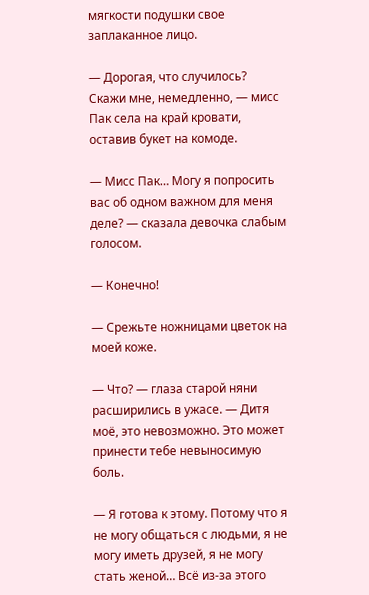мягкости подушки свое заплаканное лицо.

— Дорогая, что случилось? Скажи мне, немедленно, — мисс Пак села на край кровати, оставив букет на комоде.

— Мисс Пак… Могу я попросить вас об одном важном для меня деле? — сказала девочка слабым голосом.

— Конечно!

— Срежьте ножницами цветок на моей коже.

— Что? — глаза старой няни расширились в ужасе. — Дитя моё, это невозможно. Это может принести тебе невыносимую боль.

— Я готова к этому. Потому что я не могу общаться с людьми, я не могу иметь друзей, я не могу стать женой… Всё из-за этого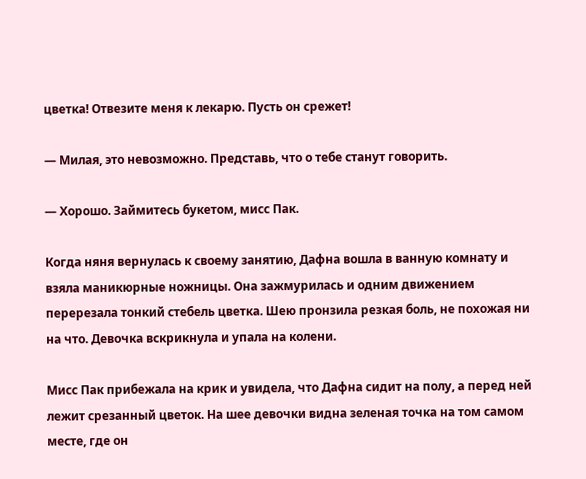цветка! Отвезите меня к лекарю. Пусть он срежет!

— Милая, это невозможно. Представь, что о тебе станут говорить.

— Хорошо. Займитесь букетом, мисс Пак.

Когда няня вернулась к своему занятию, Дафна вошла в ванную комнату и взяла маникюрные ножницы. Она зажмурилась и одним движением перерезала тонкий стебель цветка. Шею пронзила резкая боль, не похожая ни на что. Девочка вскрикнула и упала на колени.

Мисс Пак прибежала на крик и увидела, что Дафна сидит на полу, а перед ней лежит срезанный цветок. На шее девочки видна зеленая точка на том самом месте, где он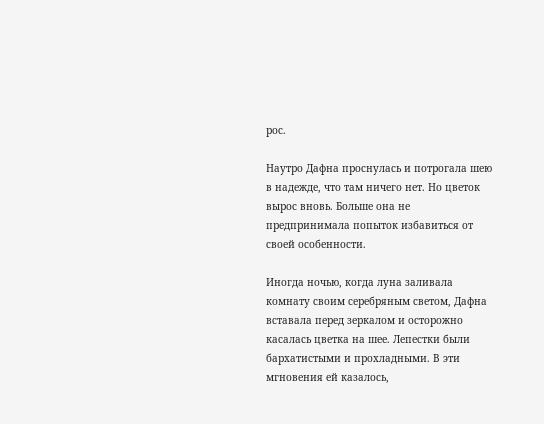рос.

Наутро Дафна проснулась и потрогала шею в надежде, что там ничего нет. Но цветок вырос вновь. Больше она не предпринимала попыток избавиться от своей особенности.

Иногда ночью, когда луна заливала комнату своим серебряным светом, Дафна вставала перед зеркалом и осторожно касалась цветка на шее. Лепестки были бархатистыми и прохладными. В эти мгновения ей казалось,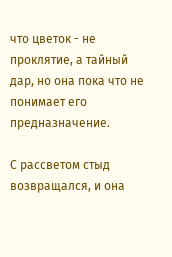что цветок - не проклятие, а тайный дар, но она пока что не понимает его предназначение.

С рассветом стыд возвращался, и она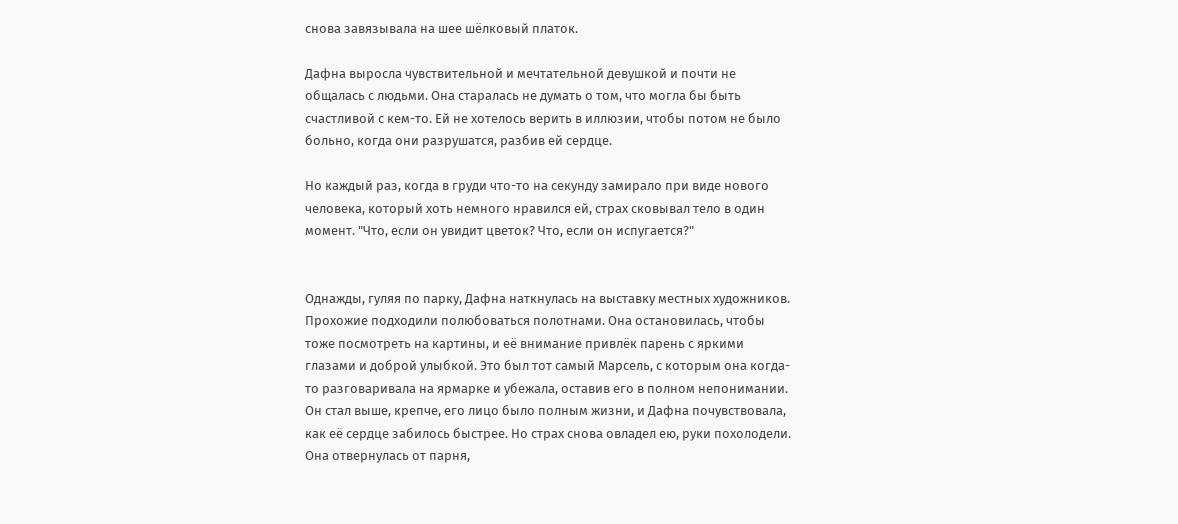снова завязывала на шее шёлковый платок.

Дафна выросла чувствительной и мечтательной девушкой и почти не общалась с людьми. Она старалась не думать о том, что могла бы быть счастливой с кем-то. Ей не хотелось верить в иллюзии, чтобы потом не было больно, когда они разрушатся, разбив ей сердце.

Но каждый раз, когда в груди что-то на секунду замирало при виде нового человека, который хоть немного нравился ей, страх сковывал тело в один момент. "Что, если он увидит цветок? Что, если он испугается?"


Однажды, гуляя по парку, Дафна наткнулась на выставку местных художников. Прохожие подходили полюбоваться полотнами. Она остановилась, чтобы тоже посмотреть на картины, и её внимание привлёк парень с яркими глазами и доброй улыбкой. Это был тот самый Марсель, с которым она когда-то разговаривала на ярмарке и убежала, оставив его в полном непонимании. Он стал выше, крепче, его лицо было полным жизни, и Дафна почувствовала, как её сердце забилось быстрее. Но страх снова овладел ею, руки похолодели. Она отвернулась от парня,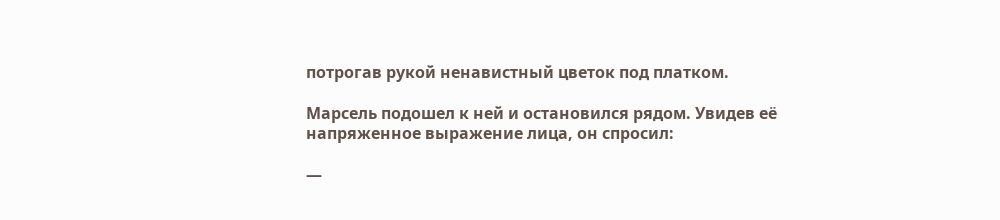потрогав рукой ненавистный цветок под платком.

Марсель подошел к ней и остановился рядом. Увидев её напряженное выражение лица, он спросил:

—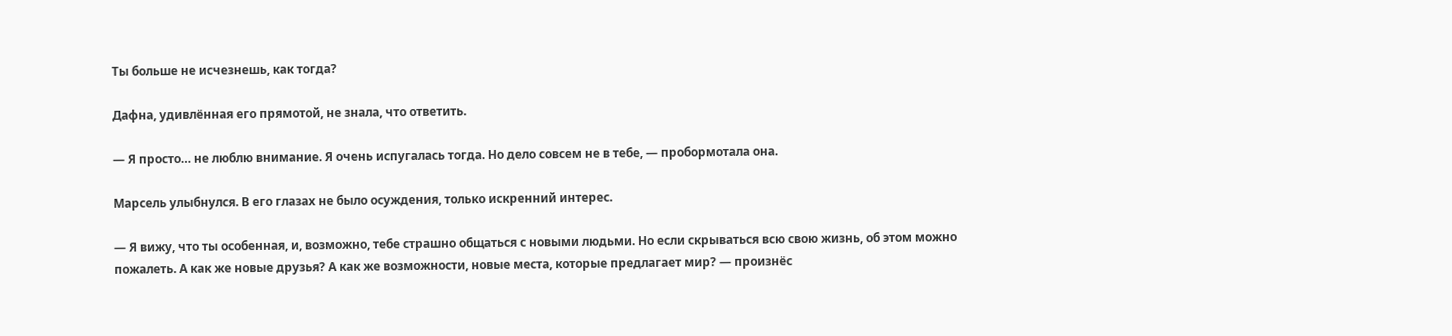Ты больше не исчезнешь, как тогда?

Дафна, удивлённая его прямотой, не знала, что ответить.

— Я просто… не люблю внимание. Я очень испугалась тогда. Но дело совсем не в тебе, — пробормотала она.

Марсель улыбнулся. В его глазах не было осуждения, только искренний интерес.

— Я вижу, что ты особенная, и, возможно, тебе страшно общаться с новыми людьми. Но если скрываться всю свою жизнь, об этом можно пожалеть. А как же новые друзья? А как же возможности, новые места, которые предлагает мир? — произнёс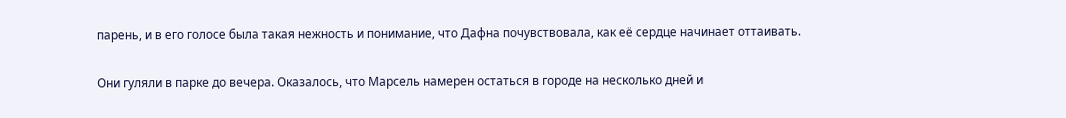парень, и в его голосе была такая нежность и понимание, что Дафна почувствовала, как её сердце начинает оттаивать.

Они гуляли в парке до вечера. Оказалось, что Марсель намерен остаться в городе на несколько дней и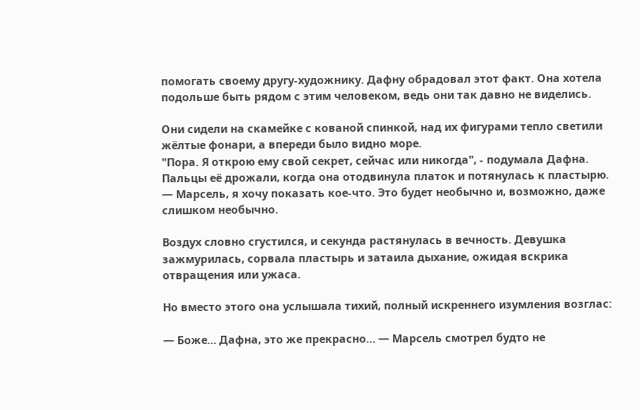помогать своему другу-художнику. Дафну обрадовал этот факт. Она хотела подольше быть рядом с этим человеком, ведь они так давно не виделись.

Они сидели на скамейке с кованой спинкой, над их фигурами тепло светили жёлтые фонари, а впереди было видно море.
"Пора. Я открою ему свой секрет, сейчас или никогда", - подумала Дафна.
Пальцы её дрожали, когда она отодвинула платок и потянулась к пластырю.
— Марсель, я хочу показать кое-что. Это будет необычно и, возможно, даже слишком необычно.

Воздух словно сгустился, и секунда растянулась в вечность. Девушка зажмурилась, сорвала пластырь и затаила дыхание, ожидая вскрика отвращения или ужаса.

Но вместо этого она услышала тихий, полный искреннего изумления возглас:

— Боже… Дафна, это же прекрасно… — Марсель смотрел будто не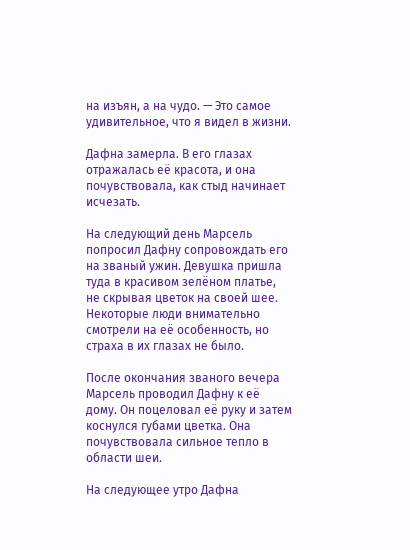на изъян, а на чудо. — Это самое удивительное, что я видел в жизни.

Дафна замерла. В его глазах отражалась её красота, и она почувствовала, как стыд начинает исчезать.

На следующий день Марсель попросил Дафну сопровождать его на званый ужин. Девушка пришла туда в красивом зелёном платье, не скрывая цветок на своей шее. Некоторые люди внимательно смотрели на её особенность, но страха в их глазах не было.

После окончания званого вечера Марсель проводил Дафну к её дому. Он поцеловал её руку и затем коснулся губами цветка. Она почувствовала сильное тепло в области шеи.

На следующее утро Дафна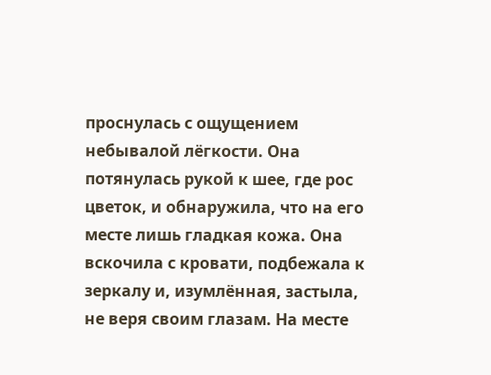проснулась с ощущением небывалой лёгкости. Она потянулась рукой к шее, где рос цветок, и обнаружила, что на его месте лишь гладкая кожа. Она вскочила с кровати, подбежала к зеркалу и, изумлённая, застыла, не веря своим глазам. На месте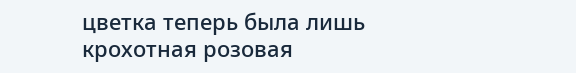цветка теперь была лишь крохотная розовая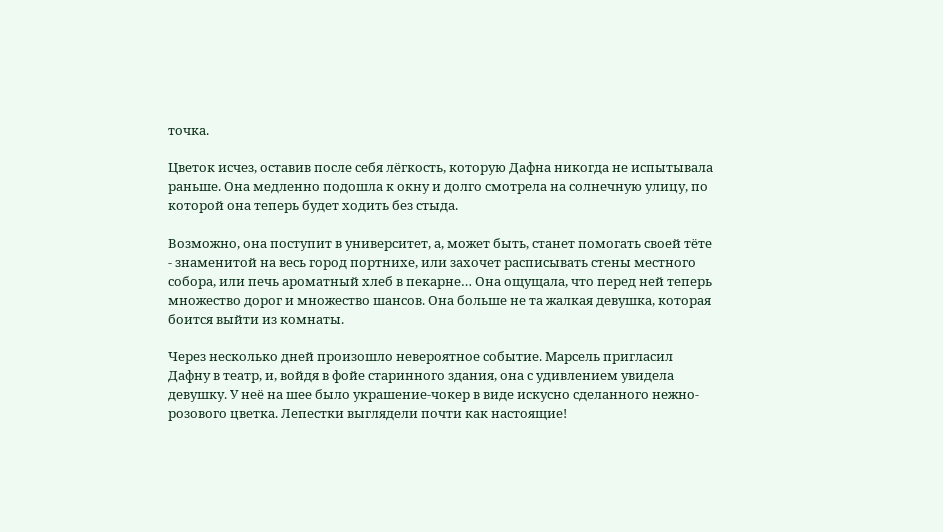точка.

Цветок исчез, оставив после себя лёгкость, которую Дафна никогда не испытывала раньше. Она медленно подошла к окну и долго смотрела на солнечную улицу, по которой она теперь будет ходить без стыда.

Возможно, она поступит в университет, а, может быть, станет помогать своей тёте - знаменитой на весь город портнихе, или захочет расписывать стены местного собора, или печь ароматный хлеб в пекарне… Она ощущала, что перед ней теперь множество дорог и множество шансов. Она больше не та жалкая девушка, которая боится выйти из комнаты.

Через несколько дней произошло невероятное событие. Марсель пригласил Дафну в театр, и, войдя в фойе старинного здания, она с удивлением увидела девушку. У неё на шее было украшение-чокер в виде искусно сделанного нежно-розового цветка. Лепестки выглядели почти как настоящие!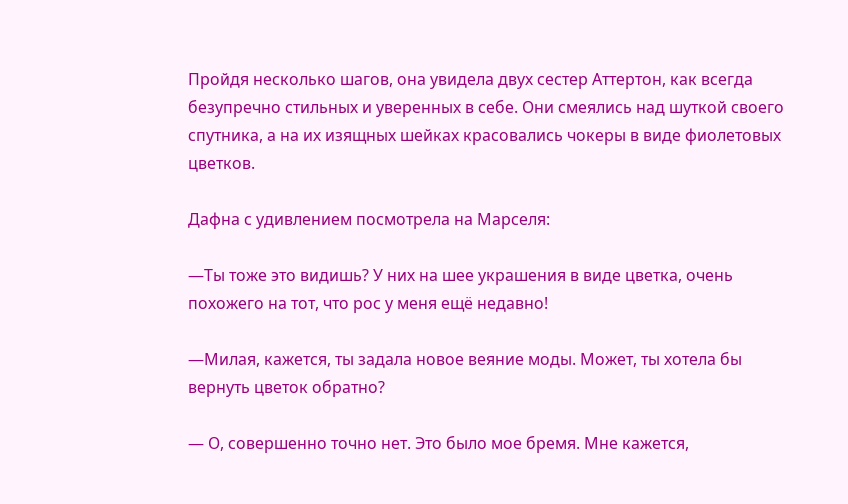Пройдя несколько шагов, она увидела двух сестер Аттертон, как всегда безупречно стильных и уверенных в себе. Они смеялись над шуткой своего спутника, а на их изящных шейках красовались чокеры в виде фиолетовых цветков.

Дафна с удивлением посмотрела на Марселя:

—Ты тоже это видишь? У них на шее украшения в виде цветка, очень похожего на тот, что рос у меня ещё недавно!

—Милая, кажется, ты задала новое веяние моды. Может, ты хотела бы вернуть цветок обратно?

— О, совершенно точно нет. Это было мое бремя. Мне кажется,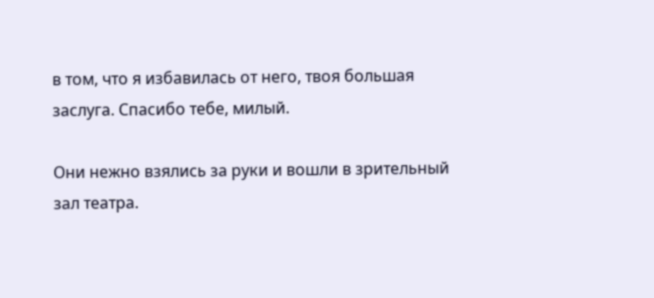в том, что я избавилась от него, твоя большая заслуга. Спасибо тебе, милый.

Они нежно взялись за руки и вошли в зрительный зал театра.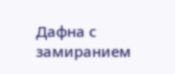Дафна с замиранием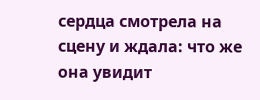сердца смотрела на сцену и ждала: что же она увидит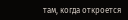там, когда откроется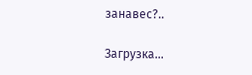занавес?..

Загрузка...